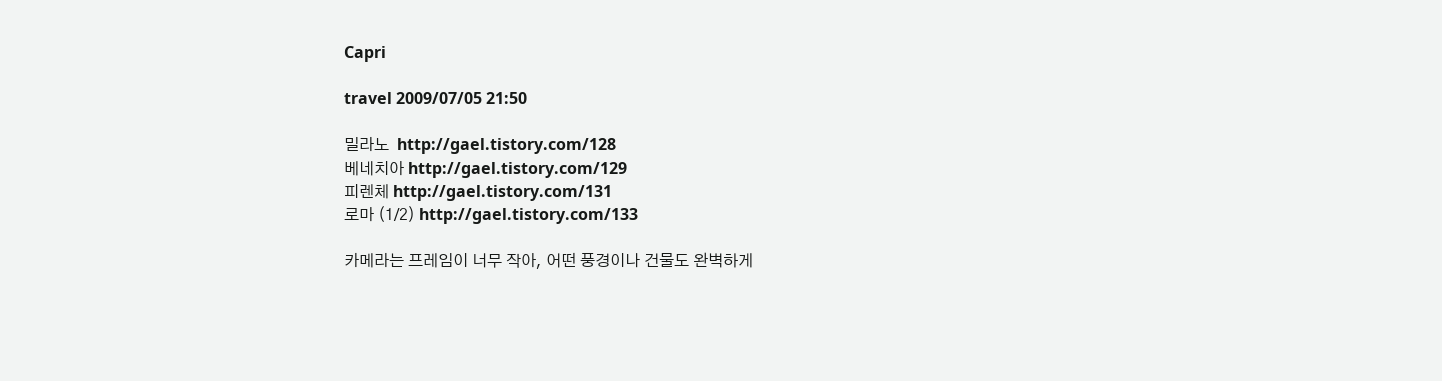Capri

travel 2009/07/05 21:50

밀라노  http://gael.tistory.com/128
베네치아 http://gael.tistory.com/129
피렌체 http://gael.tistory.com/131
로마 (1/2) http://gael.tistory.com/133

카메라는 프레임이 너무 작아, 어떤 풍경이나 건물도 완벽하게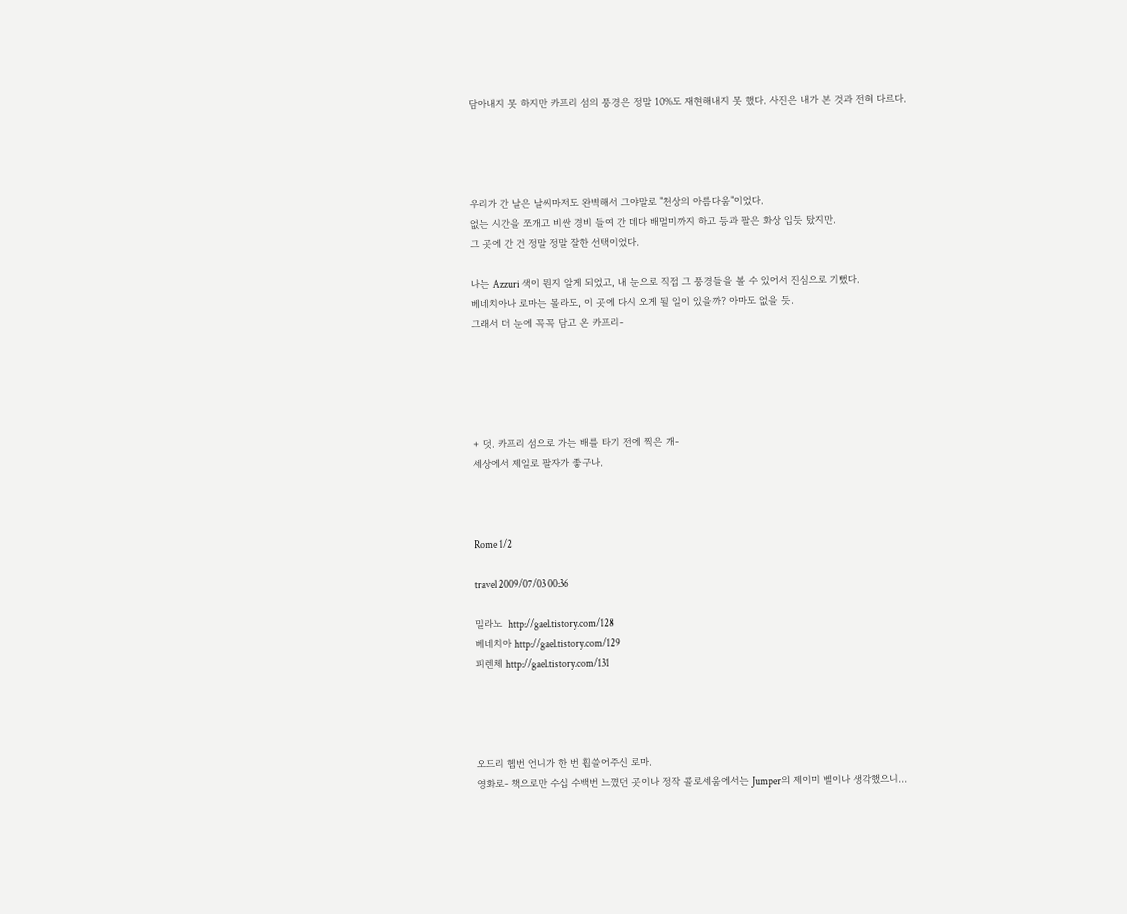담아내지 못 하지만 카프리 섬의 풍경은 정말 10%도 재현해내지 못 했다. 사진은 내가 본 것과 전혀 다르다.




우리가 간 날은 날씨마저도 완벽해서 그야말로 "천상의 아름다움"이었다.
없는 시간을 쪼개고 비싼 경비 들여 간 데다 배멀미까지 하고 등과 팔은 화상 입듯 탔지만.
그 곳에 간 건 정말 정말 잘한 선택이었다.

나는 Azzuri 색이 뭔지 알게 되었고, 내 눈으로 직접 그 풍경들을 볼 수 있어서 진심으로 기뻤다.
베네치아나 로마는 몰라도, 이 곳에 다시 오게 될 일이 있을까? 아마도 없을 듯.
그래서 더 눈에 꼭꼭 담고 온 카프리-





+ 덧. 카프리 섬으로 가는 배를 타기 전에 찍은 개-
세상에서 제일로 팔자가 좋구나.



Rome 1/2

travel 2009/07/03 00:36

밀라노  http://gael.tistory.com/128
베네치아 http://gael.tistory.com/129
피렌체 http://gael.tistory.com/131




오드리 헵번 언니가 한 번 휩쓸어주신 로마.
영화로- 책으로만 수십 수백번 느꼈던 곳이나 정작 콜로세움에서는 Jumper의 제이미 벨이나 생각했으니...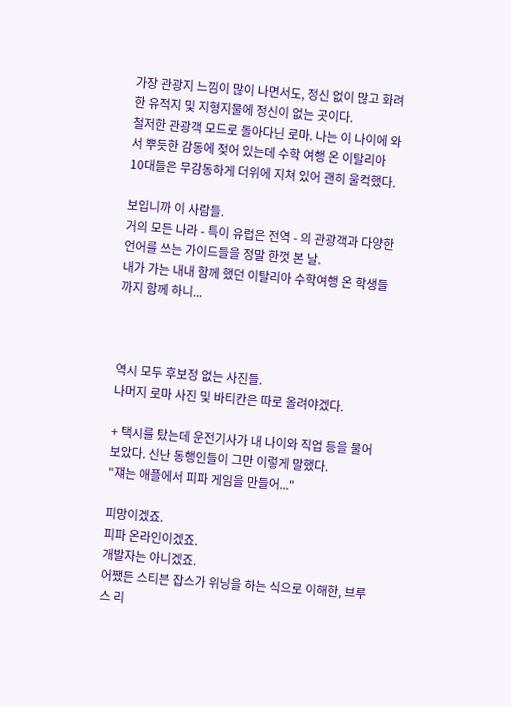가장 관광지 느낌이 많이 나면서도, 정신 없이 많고 화려한 유적지 및 지형지물에 정신이 없는 곳이다.
철저한 관광객 모드로 돌아다닌 로마. 나는 이 나이에 와서 뿌듯한 감동에 젖어 있는데 수학 여행 온 이탈리아 10대들은 무감동하게 더위에 지쳐 있어 괜히 울컥했다.

보입니까 이 사람들.
거의 모든 나라 - 특이 유럽은 전역 - 의 관광객과 다양한 언어를 쓰는 가이드들을 정말 한껏 본 날.
내가 가는 내내 함께 했던 이탈리아 수학여행 온 학생들까지 함께 하니...



역시 모두 후보정 없는 사진들.
나머지 로마 사진 및 바티칸은 따로 올려야겠다.

+ 택시를 탔는데 운전기사가 내 나이와 직업 등을 물어보았다. 신난 동행인들이 그만 이렇게 말했다.
"쟤는 애플에서 피파 게임을 만들어..."

피망이겠죠.
피파 온라인이겠죠.
개발자는 아니겠죠.
어쨌든 스티븐 잡스가 위닝을 하는 식으로 이해한, 브루스 리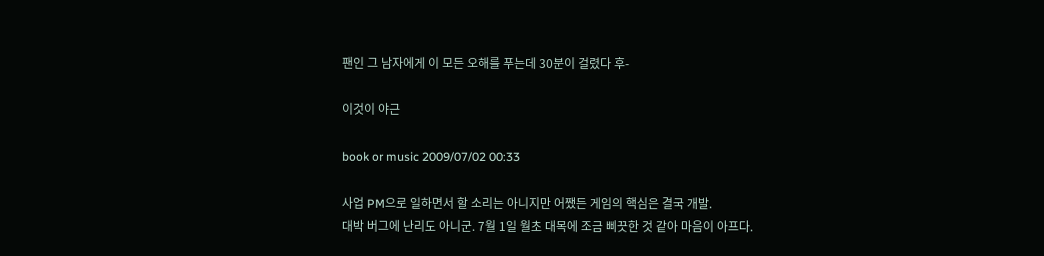팬인 그 남자에게 이 모든 오해를 푸는데 30분이 걸렸다 후-

이것이 야근

book or music 2009/07/02 00:33

사업 PM으로 일하면서 할 소리는 아니지만 어쨌든 게임의 핵심은 결국 개발.
대박 버그에 난리도 아니군. 7월 1일 월초 대목에 조금 삐끗한 것 같아 마음이 아프다.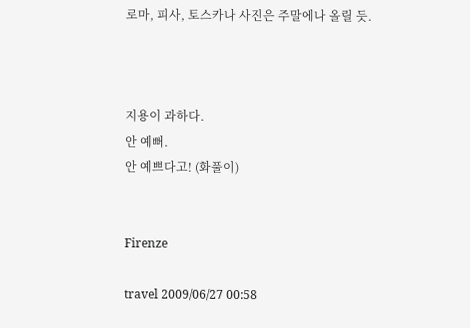로마, 피사, 토스카나 사진은 주말에나 올릴 듯.



지용이 과하다.
안 예뻐.
안 예쁘다고! (화풀이)


Firenze

travel 2009/06/27 00:58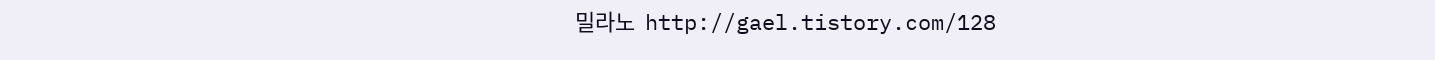밀라노  http://gael.tistory.com/128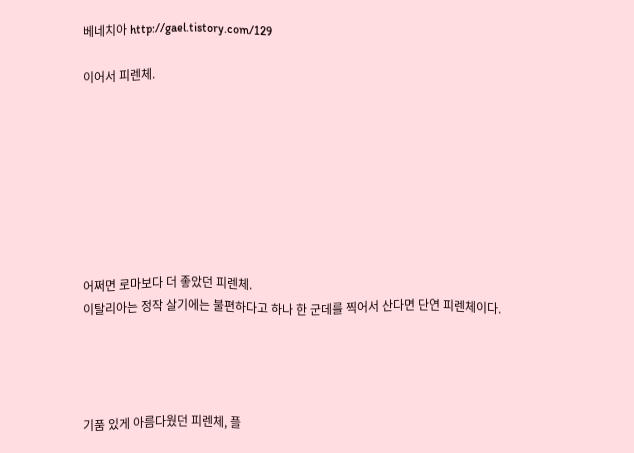베네치아 http://gael.tistory.com/129

이어서 피렌체.








어쩌면 로마보다 더 좋았던 피렌체.
이탈리아는 정작 살기에는 불편하다고 하나 한 군데를 찍어서 산다면 단연 피렌체이다.




기품 있게 아름다웠던 피렌체, 플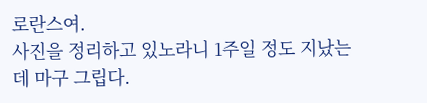로란스여.
사진을 정리하고 있노라니 1주일 정도 지났는데 마구 그립다.